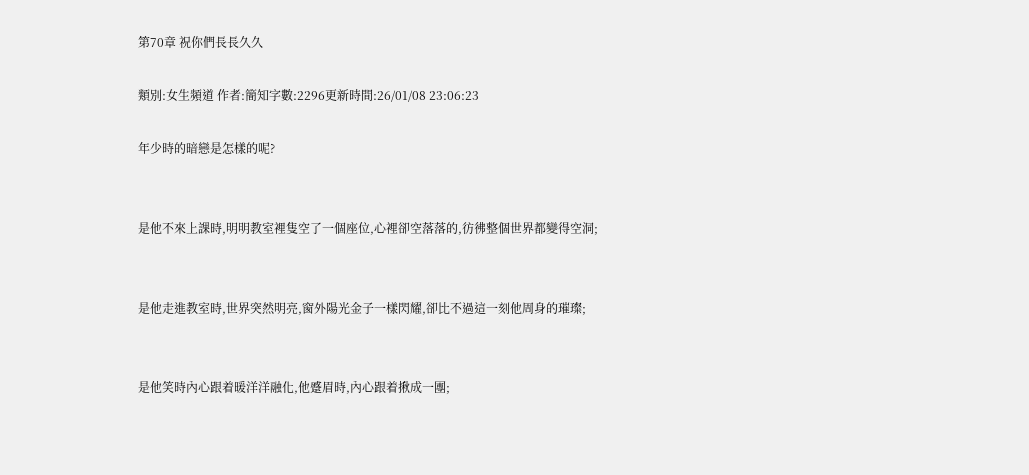第70章 祝你們長長久久

類別:女生頻道 作者:簡知字數:2296更新時間:26/01/08 23:06:23

年少時的暗戀是怎樣的呢?


是他不來上課時,明明教室裡隻空了一個座位,心裡卻空落落的,彷彿整個世界都變得空洞;


是他走進教室時,世界突然明亮,窗外陽光金子一樣閃耀,卻比不過這一刻他周身的璀璨;


是他笑時內心跟着暖洋洋融化,他蹙眉時,內心跟着揪成一團;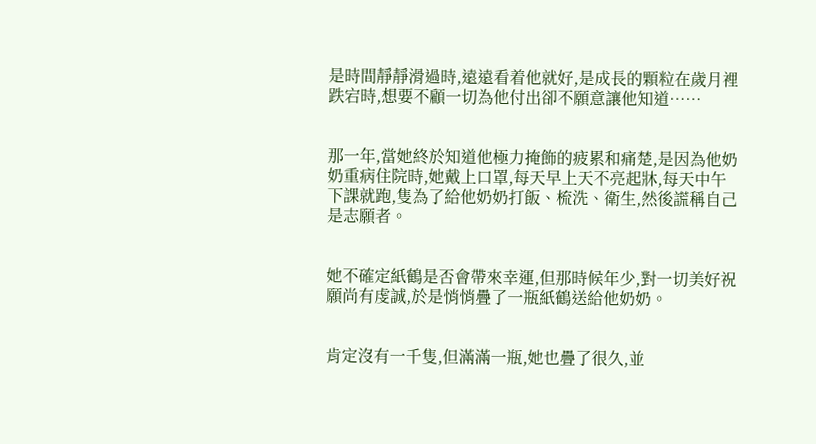是時間靜靜滑過時,遠遠看着他就好,是成長的顆粒在歲月裡跌宕時,想要不顧一切為他付出卻不願意讓他知道……


那一年,當她終於知道他極力掩飾的疲累和痛楚,是因為他奶奶重病住院時,她戴上口罩,每天早上天不亮起牀,每天中午下課就跑,隻為了給他奶奶打飯、梳洗、衛生,然後謊稱自己是志願者。


她不確定紙鶴是否會帶來幸運,但那時候年少,對一切美好祝願尚有虔誠,於是悄悄疊了一瓶紙鶴送給他奶奶。


肯定沒有一千隻,但滿滿一瓶,她也疊了很久,並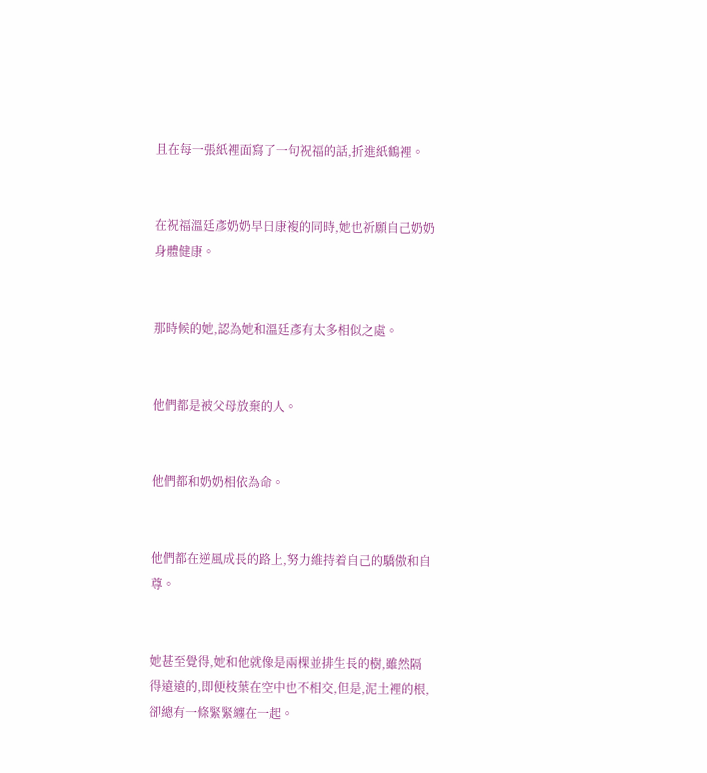且在每一張紙裡面寫了一句祝福的話,折進紙鶴裡。


在祝福溫廷彥奶奶早日康複的同時,她也祈願自己奶奶身體健康。


那時候的她,認為她和溫廷彥有太多相似之處。


他們都是被父母放棄的人。


他們都和奶奶相依為命。


他們都在逆風成長的路上,努力維持着自己的驕傲和自尊。


她甚至覺得,她和他就像是兩棵並排生長的樹,雖然隔得遠遠的,即便枝葉在空中也不相交,但是,泥土裡的根,卻總有一條緊緊纏在一起。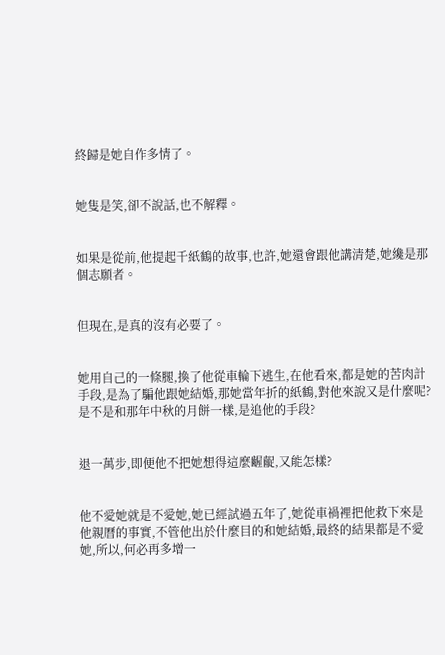終歸是她自作多情了。


她隻是笑,卻不說話,也不解釋。


如果是從前,他提起千紙鶴的故事,也許,她還會跟他講清楚,她纔是那個志願者。


但現在,是真的沒有必要了。


她用自己的一條腿,換了他從車輪下逃生,在他看來,都是她的苦肉計手段,是為了騙他跟她結婚,那她當年折的紙鶴,對他來說又是什麼呢?是不是和那年中秋的月餅一樣,是追他的手段?


退一萬步,即便他不把她想得這麼齷齪,又能怎樣?


他不愛她就是不愛她,她已經試過五年了,她從車禍裡把他救下來是他親曆的事實,不管他出於什麼目的和她結婚,最終的結果都是不愛她,所以,何必再多增一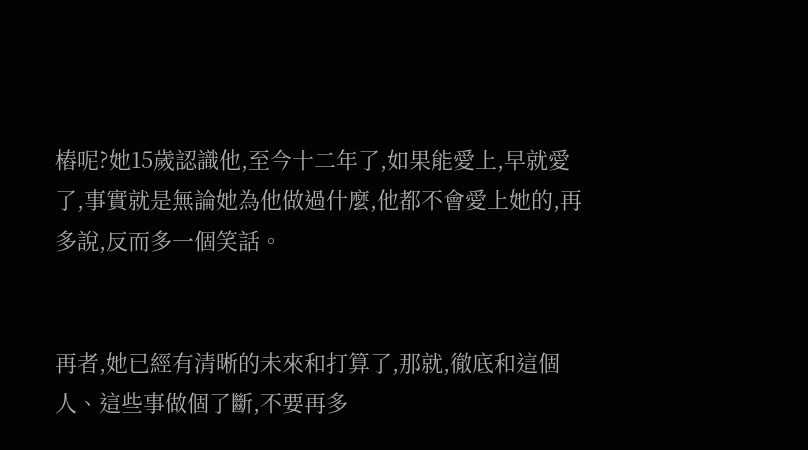樁呢?她15歲認識他,至今十二年了,如果能愛上,早就愛了,事實就是無論她為他做過什麼,他都不會愛上她的,再多說,反而多一個笑話。


再者,她已經有清晰的未來和打算了,那就,徹底和這個人、這些事做個了斷,不要再多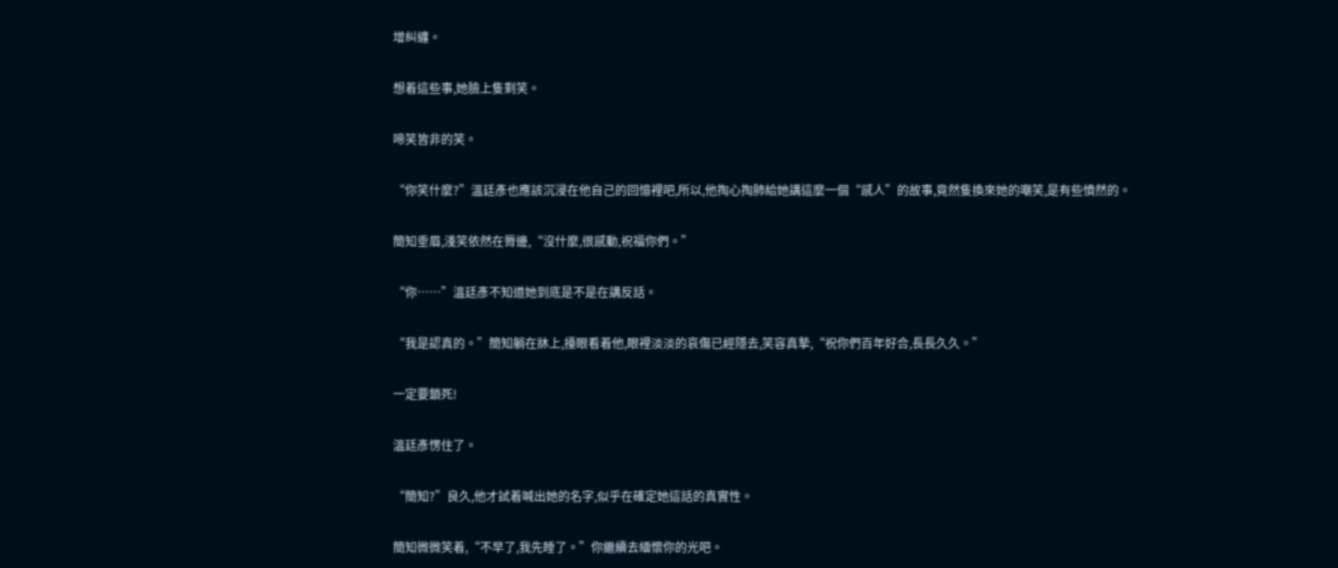增糾纏。


想着這些事,她臉上隻剩笑。


啼笑皆非的笑。


“你笑什麼?”溫廷彥也應該沉浸在他自己的回憶裡吧,所以,他掏心掏肺給她講這麼一個“感人”的故事,竟然隻換來她的嘲笑,是有些憤然的。


簡知垂眉,淺笑依然在脣邊,“沒什麼,很感動,祝福你們。”


“你……”溫廷彥不知道她到底是不是在講反話。


“我是認真的。”簡知躺在牀上,擡眼看着他,眼裡淡淡的哀傷已經隱去,笑容真摯,“祝你們百年好合,長長久久。”


一定要鎖死!


溫廷彥愣住了。


“簡知?”良久,他才試着喊出她的名字,似乎在確定她這話的真實性。


簡知微微笑着,“不早了,我先睡了。”你繼續去緬懷你的光吧。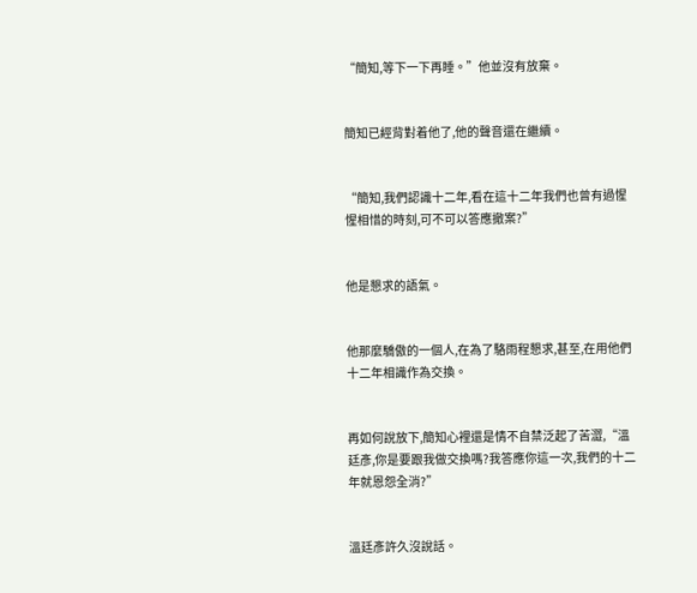“簡知,等下一下再睡。”他並沒有放棄。


簡知已經背對着他了,他的聲音還在繼續。


“簡知,我們認識十二年,看在這十二年我們也曾有過惺惺相惜的時刻,可不可以答應撤案?”


他是懇求的語氣。


他那麼驕傲的一個人,在為了駱雨程懇求,甚至,在用他們十二年相識作為交換。


再如何說放下,簡知心裡還是情不自禁泛起了苦澀,“溫廷彥,你是要跟我做交換嗎?我答應你這一次,我們的十二年就恩怨全消?”


溫廷彥許久沒說話。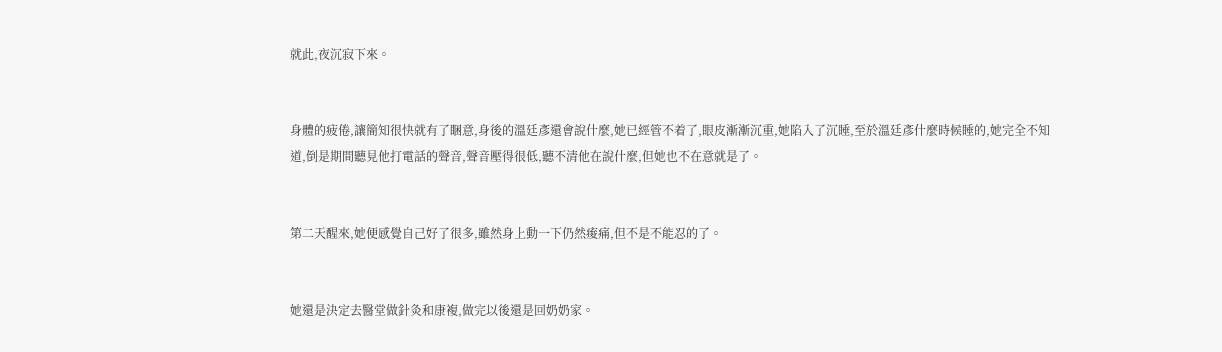就此,夜沉寂下來。


身體的疲倦,讓簡知很快就有了睏意,身後的溫廷彥還會說什麼,她已經管不着了,眼皮漸漸沉重,她陷入了沉睡,至於溫廷彥什麼時候睡的,她完全不知道,倒是期間聽見他打電話的聲音,聲音壓得很低,聽不清他在說什麼,但她也不在意就是了。


第二天醒來,她便感覺自己好了很多,雖然身上動一下仍然痠痛,但不是不能忍的了。


她還是決定去醫堂做針灸和康複,做完以後還是回奶奶家。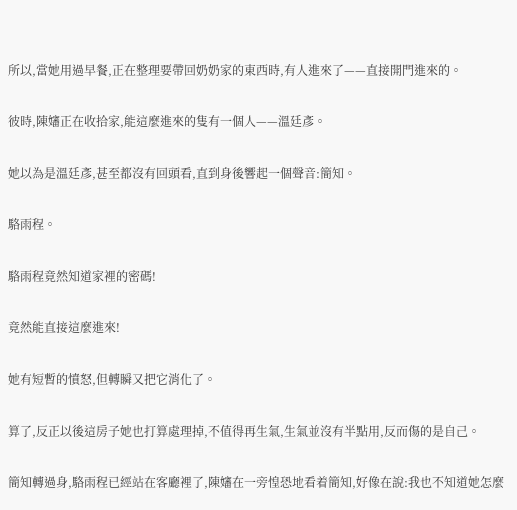所以,當她用過早餐,正在整理要帶回奶奶家的東西時,有人進來了——直接開門進來的。


彼時,陳嬸正在收拾家,能這麼進來的隻有一個人——溫廷彥。


她以為是溫廷彥,甚至都沒有回頭看,直到身後響起一個聲音:簡知。


駱雨程。


駱雨程竟然知道家裡的密碼!


竟然能直接這麼進來!


她有短暫的憤怒,但轉瞬又把它消化了。


算了,反正以後這房子她也打算處理掉,不值得再生氣,生氣並沒有半點用,反而傷的是自己。


簡知轉過身,駱雨程已經站在客廳裡了,陳嬸在一旁惶恐地看着簡知,好像在說:我也不知道她怎麼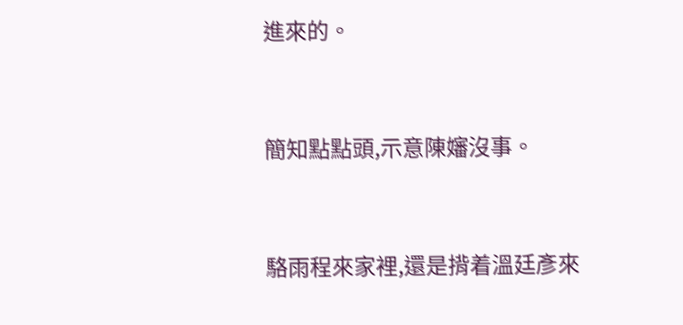進來的。


簡知點點頭,示意陳嬸沒事。


駱雨程來家裡,還是揹着溫廷彥來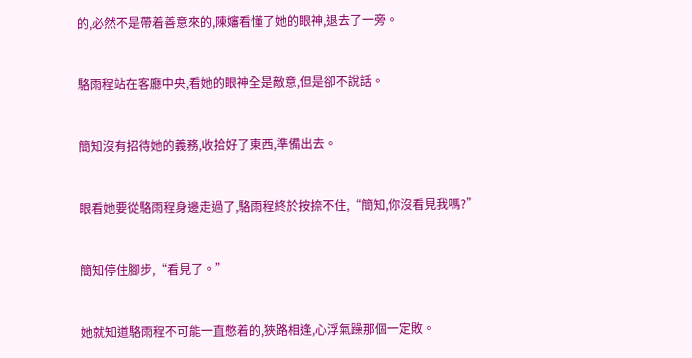的,必然不是帶着善意來的,陳嬸看懂了她的眼神,退去了一旁。


駱雨程站在客廳中央,看她的眼神全是敵意,但是卻不說話。


簡知沒有招待她的義務,收拾好了東西,準備出去。


眼看她要從駱雨程身邊走過了,駱雨程終於按捺不住,“簡知,你沒看見我嗎?”


簡知停住腳步,“看見了。”


她就知道駱雨程不可能一直憋着的,狹路相逢,心浮氣躁那個一定敗。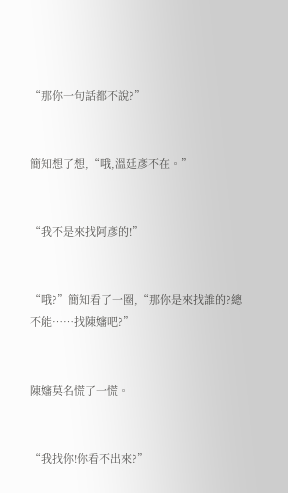“那你一句話都不說?”


簡知想了想,“哦,溫廷彥不在。”


“我不是來找阿彥的!”


“哦?”簡知看了一圈,“那你是來找誰的?總不能……找陳嬸吧?”


陳嬸莫名慌了一慌。


“我找你!你看不出來?”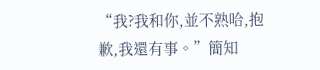“我?我和你,並不熟哈,抱歉,我還有事。”簡知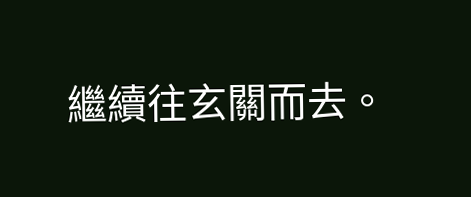繼續往玄關而去。